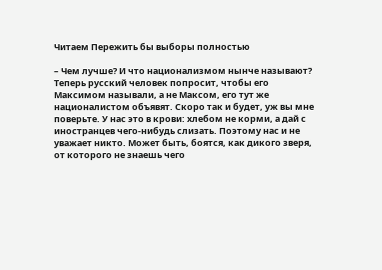Читаем Пережить бы выборы полностью

– Чем лучше? И что национализмом нынче называют? Теперь русский человек попросит, чтобы его Максимом называли, а не Максом, его тут же националистом объявят. Скоро так и будет, уж вы мне поверьте. У нас это в крови: хлебом не корми, а дай с иностранцев чего-нибудь слизать. Поэтому нас и не уважает никто. Может быть, боятся, как дикого зверя, от которого не знаешь чего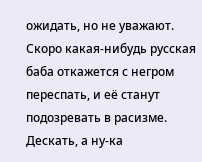ожидать, но не уважают. Скоро какая-нибудь русская баба откажется с негром переспать, и её станут подозревать в расизме. Дескать, а ну-ка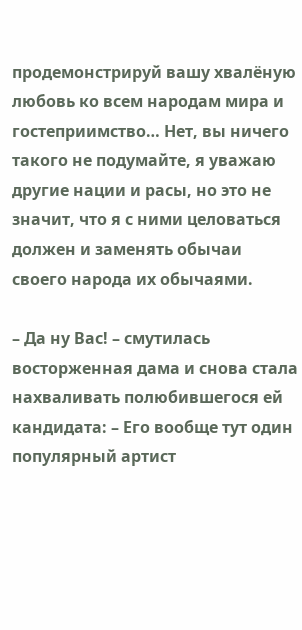продемонстрируй вашу хвалёную любовь ко всем народам мира и гостеприимство… Нет, вы ничего такого не подумайте, я уважаю другие нации и расы, но это не значит, что я с ними целоваться должен и заменять обычаи своего народа их обычаями.

– Да ну Вас! – смутилась восторженная дама и снова стала нахваливать полюбившегося ей кандидата: – Его вообще тут один популярный артист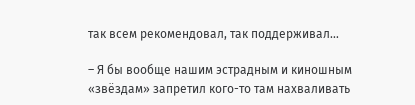так всем рекомендовал, так поддерживал…

– Я бы вообще нашим эстрадным и киношным «звёздам» запретил кого-то там нахваливать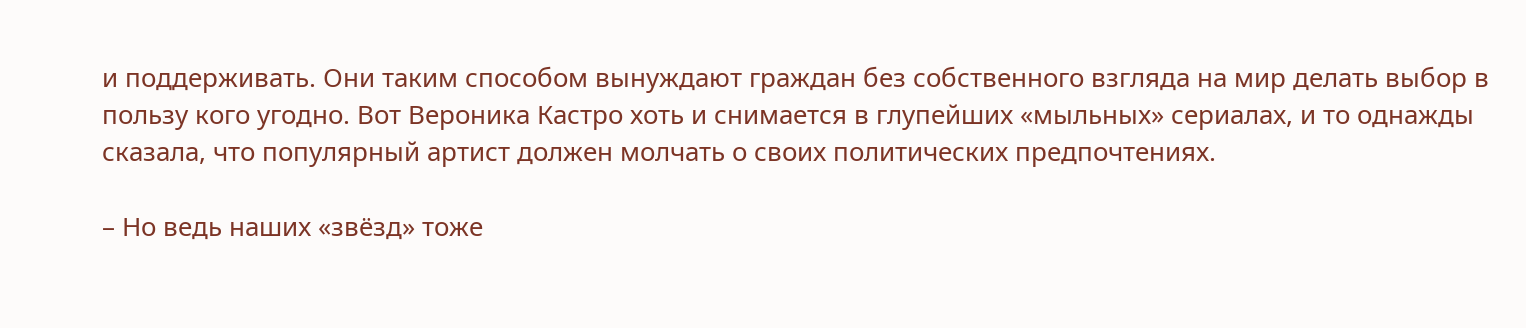и поддерживать. Они таким способом вынуждают граждан без собственного взгляда на мир делать выбор в пользу кого угодно. Вот Вероника Кастро хоть и снимается в глупейших «мыльных» сериалах, и то однажды сказала, что популярный артист должен молчать о своих политических предпочтениях.

– Но ведь наших «звёзд» тоже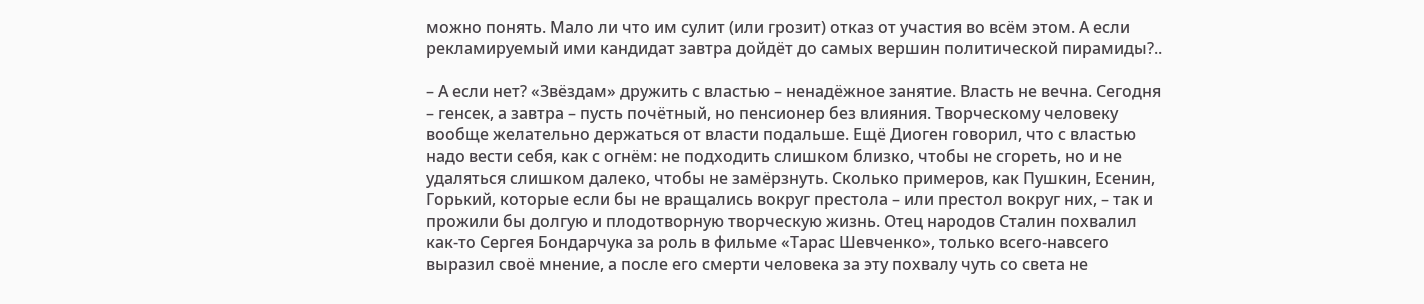можно понять. Мало ли что им сулит (или грозит) отказ от участия во всём этом. А если рекламируемый ими кандидат завтра дойдёт до самых вершин политической пирамиды?..

– А если нет? «Звёздам» дружить с властью – ненадёжное занятие. Власть не вечна. Сегодня – генсек, а завтра – пусть почётный, но пенсионер без влияния. Творческому человеку вообще желательно держаться от власти подальше. Ещё Диоген говорил, что с властью надо вести себя, как с огнём: не подходить слишком близко, чтобы не сгореть, но и не удаляться слишком далеко, чтобы не замёрзнуть. Сколько примеров, как Пушкин, Есенин, Горький, которые если бы не вращались вокруг престола – или престол вокруг них, – так и прожили бы долгую и плодотворную творческую жизнь. Отец народов Сталин похвалил как-то Сергея Бондарчука за роль в фильме «Тарас Шевченко», только всего-навсего выразил своё мнение, а после его смерти человека за эту похвалу чуть со света не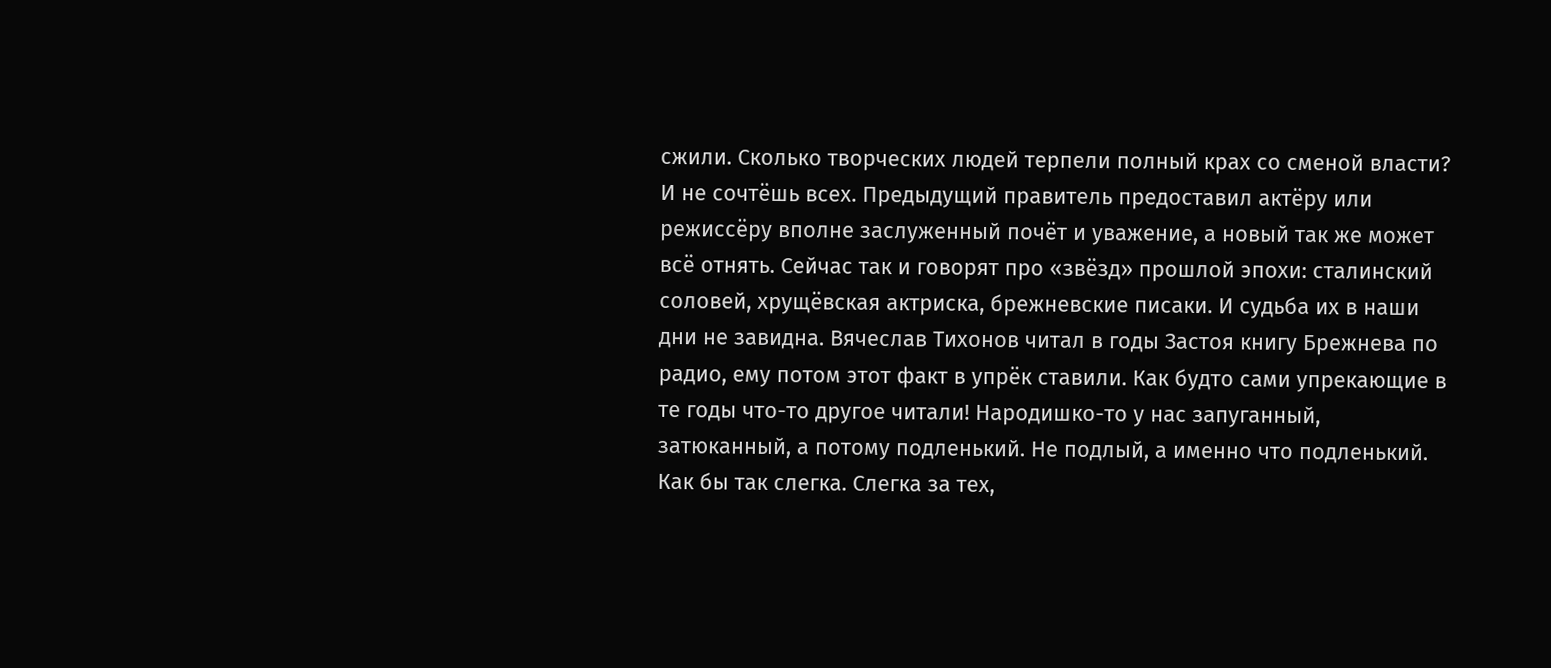сжили. Сколько творческих людей терпели полный крах со сменой власти? И не сочтёшь всех. Предыдущий правитель предоставил актёру или режиссёру вполне заслуженный почёт и уважение, а новый так же может всё отнять. Сейчас так и говорят про «звёзд» прошлой эпохи: сталинский соловей, хрущёвская актриска, брежневские писаки. И судьба их в наши дни не завидна. Вячеслав Тихонов читал в годы Застоя книгу Брежнева по радио, ему потом этот факт в упрёк ставили. Как будто сами упрекающие в те годы что-то другое читали! Народишко-то у нас запуганный, затюканный, а потому подленький. Не подлый, а именно что подленький. Как бы так слегка. Слегка за тех,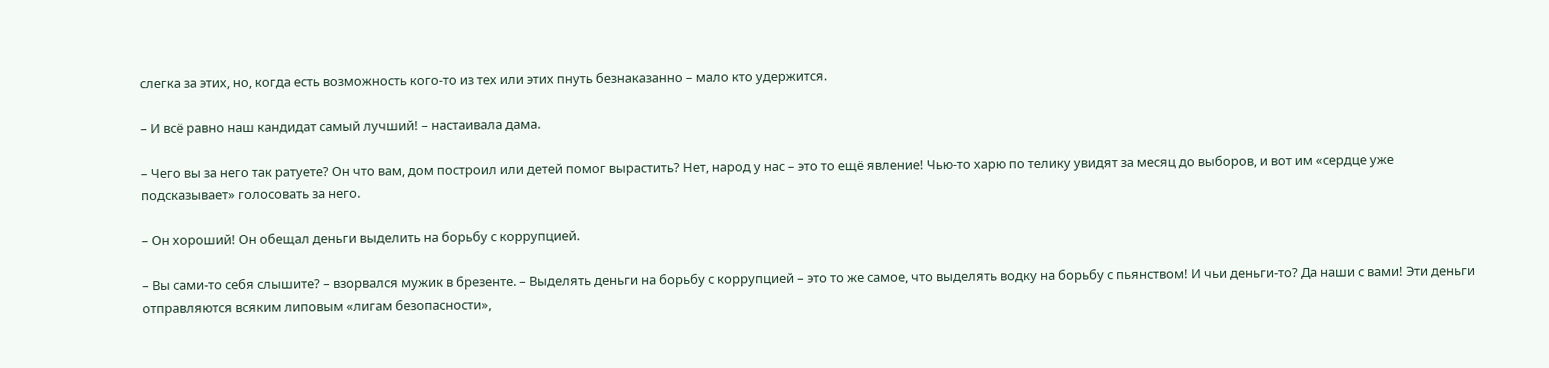слегка за этих, но, когда есть возможность кого-то из тех или этих пнуть безнаказанно – мало кто удержится.

– И всё равно наш кандидат самый лучший! – настаивала дама.

– Чего вы за него так ратуете? Он что вам, дом построил или детей помог вырастить? Нет, народ у нас – это то ещё явление! Чью-то харю по телику увидят за месяц до выборов, и вот им «сердце уже подсказывает» голосовать за него.

– Он хороший! Он обещал деньги выделить на борьбу с коррупцией.

– Вы сами-то себя слышите? – взорвался мужик в брезенте. – Выделять деньги на борьбу с коррупцией – это то же самое, что выделять водку на борьбу с пьянством! И чьи деньги-то? Да наши с вами! Эти деньги отправляются всяким липовым «лигам безопасности»,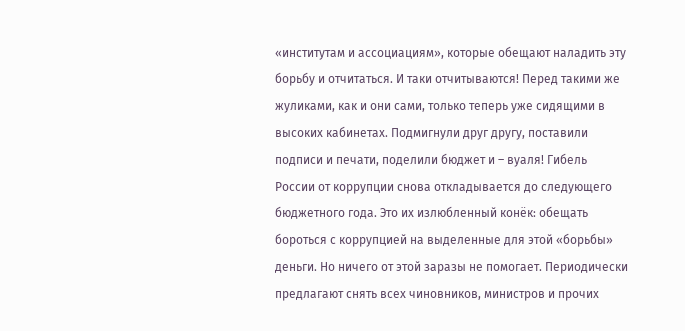«институтам и ассоциациям», которые обещают наладить эту борьбу и отчитаться. И таки отчитываются! Перед такими же жуликами, как и они сами, только теперь уже сидящими в высоких кабинетах. Подмигнули друг другу, поставили подписи и печати, поделили бюджет и – вуаля! Гибель России от коррупции снова откладывается до следующего бюджетного года. Это их излюбленный конёк: обещать бороться с коррупцией на выделенные для этой «борьбы» деньги. Но ничего от этой заразы не помогает. Периодически предлагают снять всех чиновников, министров и прочих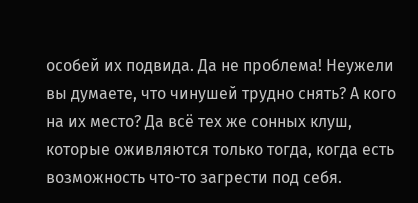особей их подвида. Да не проблема! Неужели вы думаете, что чинушей трудно снять? А кого на их место? Да всё тех же сонных клуш, которые оживляются только тогда, когда есть возможность что-то загрести под себя.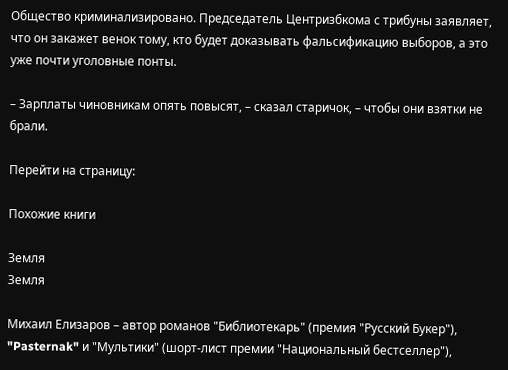Общество криминализировано. Председатель Центризбкома с трибуны заявляет, что он закажет венок тому, кто будет доказывать фальсификацию выборов, а это уже почти уголовные понты.

– Зарплаты чиновникам опять повысят, – сказал старичок, – чтобы они взятки не брали.

Перейти на страницу:

Похожие книги

Земля
Земля

Михаил Елизаров – автор романов "Библиотекарь" (премия "Русский Букер"), "Pasternak" и "Мультики" (шорт-лист премии "Национальный бестселлер"),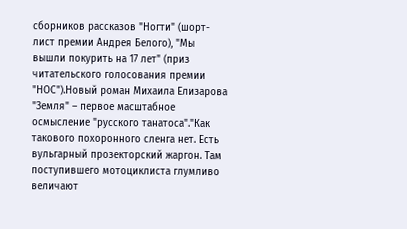сборников рассказов "Ногти" (шорт-лист премии Андрея Белого), "Мы вышли покурить на 17 лет" (приз читательского голосования премии "НОС").Новый роман Михаила Елизарова "Земля" – первое масштабное осмысление "русского танатоса"."Как такового похоронного сленга нет. Есть вульгарный прозекторский жаргон. Там поступившего мотоциклиста глумливо величают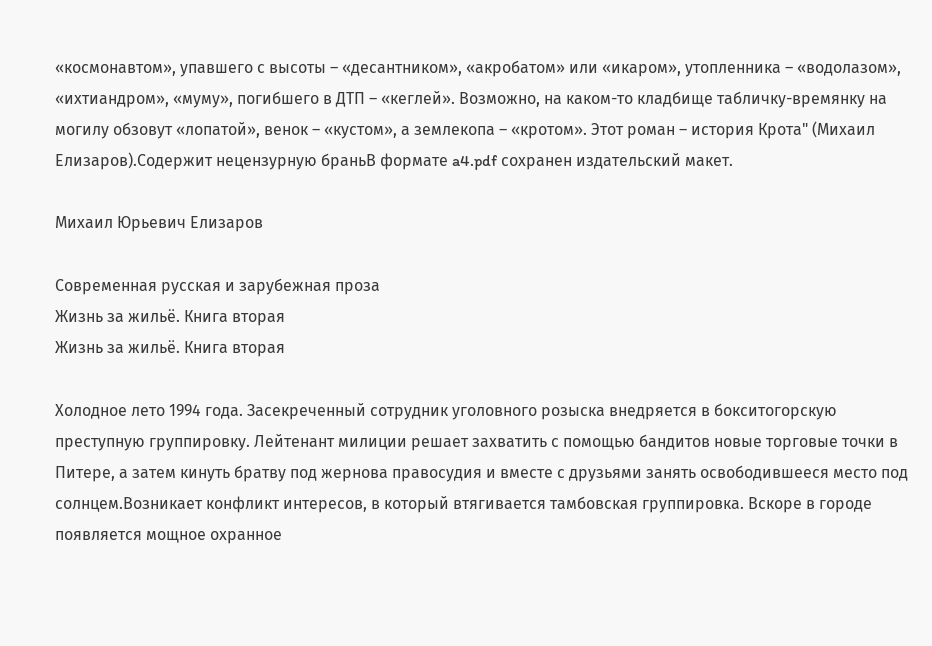«космонавтом», упавшего с высоты – «десантником», «акробатом» или «икаром», утопленника – «водолазом», «ихтиандром», «муму», погибшего в ДТП – «кеглей». Возможно, на каком-то кладбище табличку-времянку на могилу обзовут «лопатой», венок – «кустом», а землекопа – «кротом». Этот роман – история Крота" (Михаил Елизаров).Содержит нецензурную браньВ формате a4.pdf сохранен издательский макет.

Михаил Юрьевич Елизаров

Современная русская и зарубежная проза
Жизнь за жильё. Книга вторая
Жизнь за жильё. Книга вторая

Холодное лето 1994 года. Засекреченный сотрудник уголовного розыска внедряется в бокситогорскую преступную группировку. Лейтенант милиции решает захватить с помощью бандитов новые торговые точки в Питере, а затем кинуть братву под жернова правосудия и вместе с друзьями занять освободившееся место под солнцем.Возникает конфликт интересов, в который втягивается тамбовская группировка. Вскоре в городе появляется мощное охранное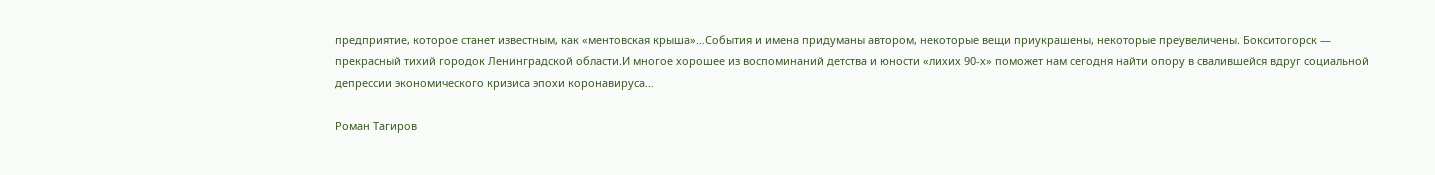предприятие, которое станет известным, как «ментовская крыша»…События и имена придуманы автором, некоторые вещи приукрашены, некоторые преувеличены. Бокситогорск — прекрасный тихий городок Ленинградской области.И многое хорошее из воспоминаний детства и юности «лихих 90-х» поможет нам сегодня найти опору в свалившейся вдруг социальной депрессии экономического кризиса эпохи коронавируса…

Роман Тагиров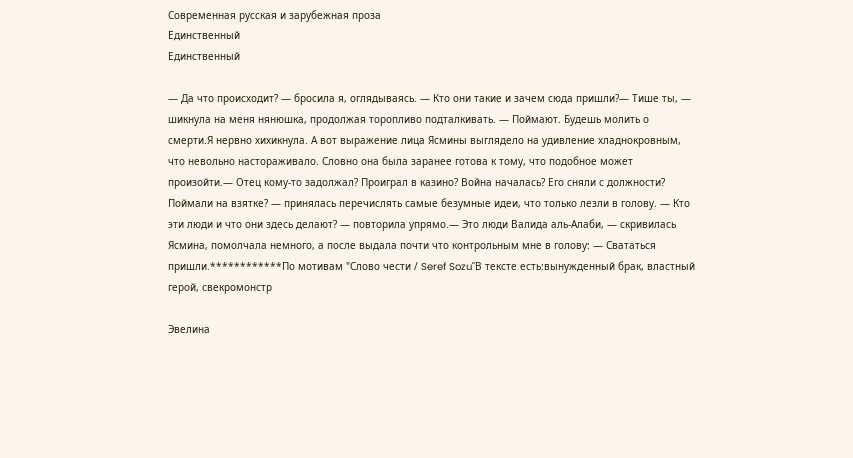Современная русская и зарубежная проза
Единственный
Единственный

— Да что происходит? — бросила я, оглядываясь. — Кто они такие и зачем сюда пришли?— Тише ты, — шикнула на меня нянюшка, продолжая торопливо подталкивать. — Поймают. Будешь молить о смерти.Я нервно хихикнула. А вот выражение лица Ясмины выглядело на удивление хладнокровным, что невольно настораживало. Словно она была заранее готова к тому, что подобное может произойти.— Отец кому-то задолжал? Проиграл в казино? Война началась? Его сняли с должности? Поймали на взятке? — принялась перечислять самые безумные идеи, что только лезли в голову. — Кто эти люди и что они здесь делают? — повторила упрямо.— Это люди Валида аль-Алаби, — скривилась Ясмина, помолчала немного, а после выдала почти что контрольным мне в голову: — Свататься пришли.************По мотивам "Слово чести / Seref Sozu"В тексте есть:вынужденный брак, властный герой, свекромонстр

Эвелина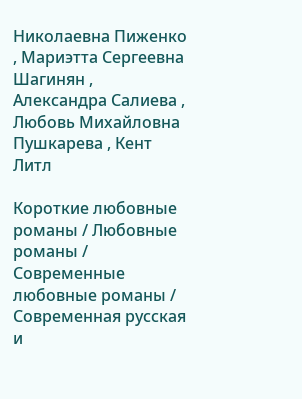Николаевна Пиженко , Мариэтта Сергеевна Шагинян , Александра Салиева , Любовь Михайловна Пушкарева , Кент Литл

Короткие любовные романы / Любовные романы / Современные любовные романы / Современная русская и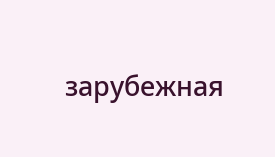зарубежная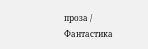проза / Фантастика